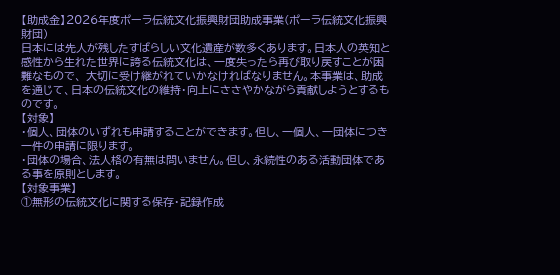【助成金】2026年度ポーラ伝統文化振興財団助成事業(ポーラ伝統文化振興財団)
日本には先人が残したすばらしい文化遺産が数多くあります。日本人の英知と感性から生れた世界に誇る伝統文化は、一度失ったら再び取り戻すことが困難なもので、 大切に受け継がれていかなければなりません。本事業は、助成を通じて、日本の伝統文化の維持・向上にささやかながら貢献しようとするものです。
【対象】
・個人、団体のいずれも申請することができます。但し、一個人、一団体につき一件の申請に限ります。
・団体の場合、法人格の有無は問いません。但し、永続性のある活動団体である事を原則とします。
【対象事業】
①無形の伝統文化に関する保存・記録作成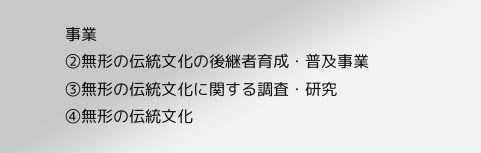事業
②無形の伝統文化の後継者育成・普及事業
③無形の伝統文化に関する調査・研究
④無形の伝統文化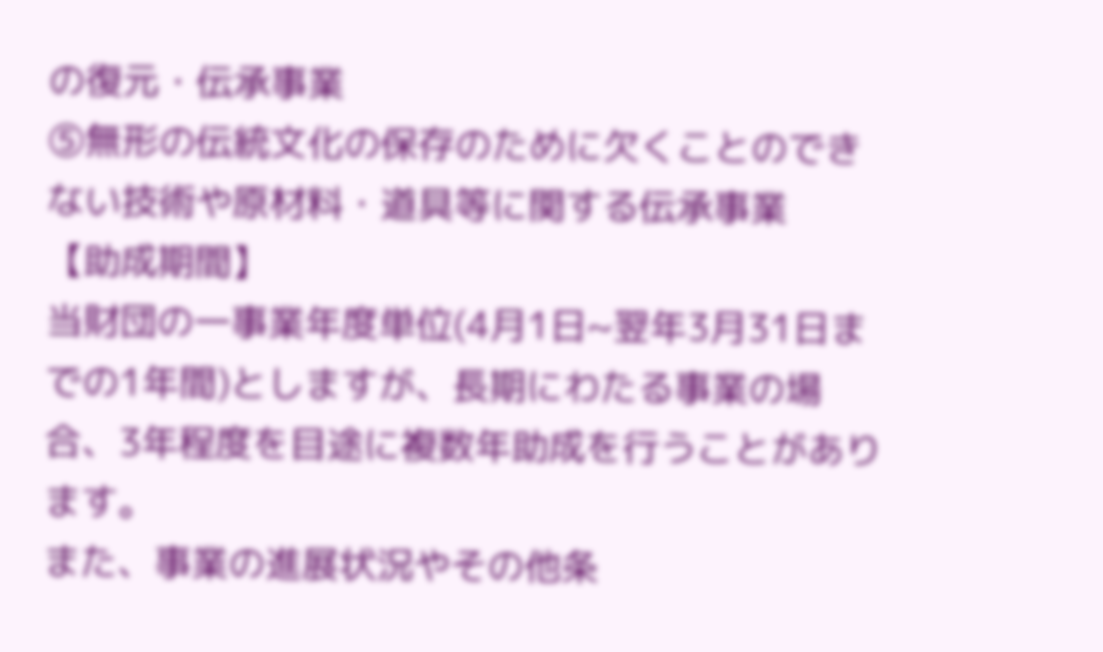の復元・伝承事業
⑤無形の伝統文化の保存のために欠くことのできない技術や原材料・道具等に関する伝承事業
【助成期間】
当財団の一事業年度単位(4月1日~翌年3月31日までの1年間)としますが、長期にわたる事業の場合、3年程度を目途に複数年助成を行うことがあります。
また、事業の進展状況やその他条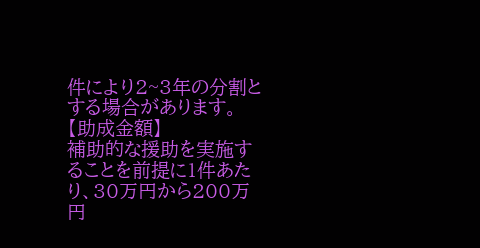件により2~3年の分割とする場合があります。
【助成金額】
補助的な援助を実施することを前提に1件あたり、30万円から200万円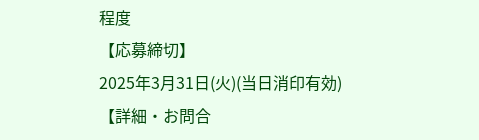程度
【応募締切】
2025年3月31日(火)(当日消印有効)
【詳細・お問合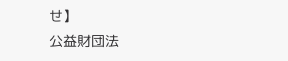せ】
公益財団法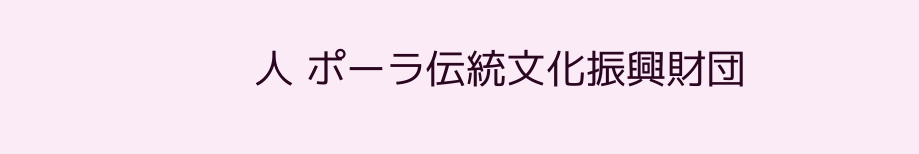人 ポーラ伝統文化振興財団